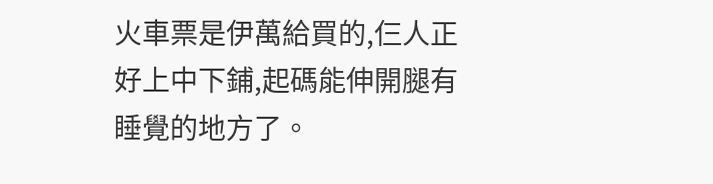火車票是伊萬給買的,仨人正好上中下鋪,起碼能伸開腿有睡覺的地方了。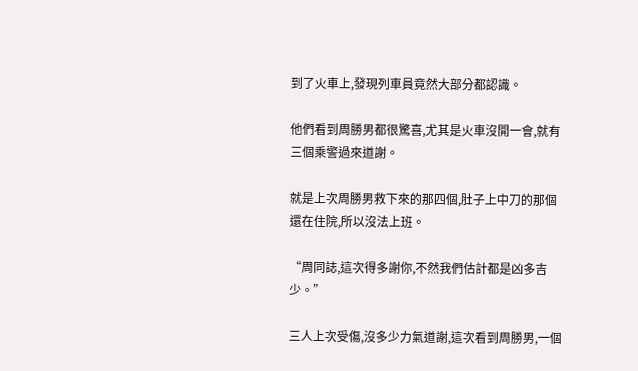到了火車上,發現列車員竟然大部分都認識。

他們看到周勝男都很驚喜,尤其是火車沒開一會,就有三個乘警過來道謝。

就是上次周勝男救下來的那四個,肚子上中刀的那個還在住院,所以沒法上班。

“周同誌,這次得多謝你,不然我們估計都是凶多吉少。”

三人上次受傷,沒多少力氣道謝,這次看到周勝男,一個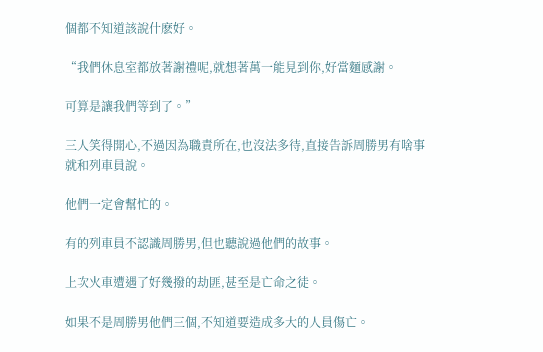個都不知道該說什麽好。

“我們休息室都放著謝禮呢,就想著萬一能見到你,好當麵感謝。

可算是讓我們等到了。”

三人笑得開心,不過因為職責所在,也沒法多待,直接告訴周勝男有啥事就和列車員說。

他們一定會幫忙的。

有的列車員不認識周勝男,但也聽說過他們的故事。

上次火車遭遇了好幾撥的劫匪,甚至是亡命之徒。

如果不是周勝男他們三個,不知道要造成多大的人員傷亡。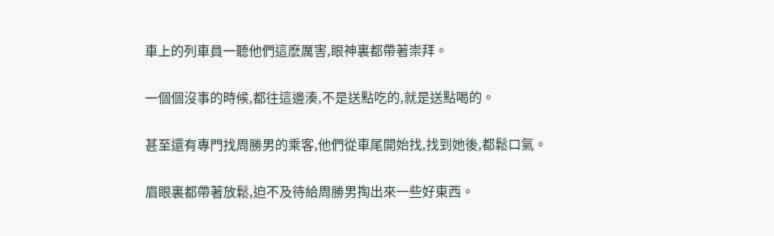車上的列車員一聽他們這麽厲害,眼神裏都帶著崇拜。

一個個沒事的時候,都往這邊湊,不是送點吃的,就是送點喝的。

甚至還有專門找周勝男的乘客,他們從車尾開始找,找到她後,都鬆口氣。

眉眼裏都帶著放鬆,迫不及待給周勝男掏出來一些好東西。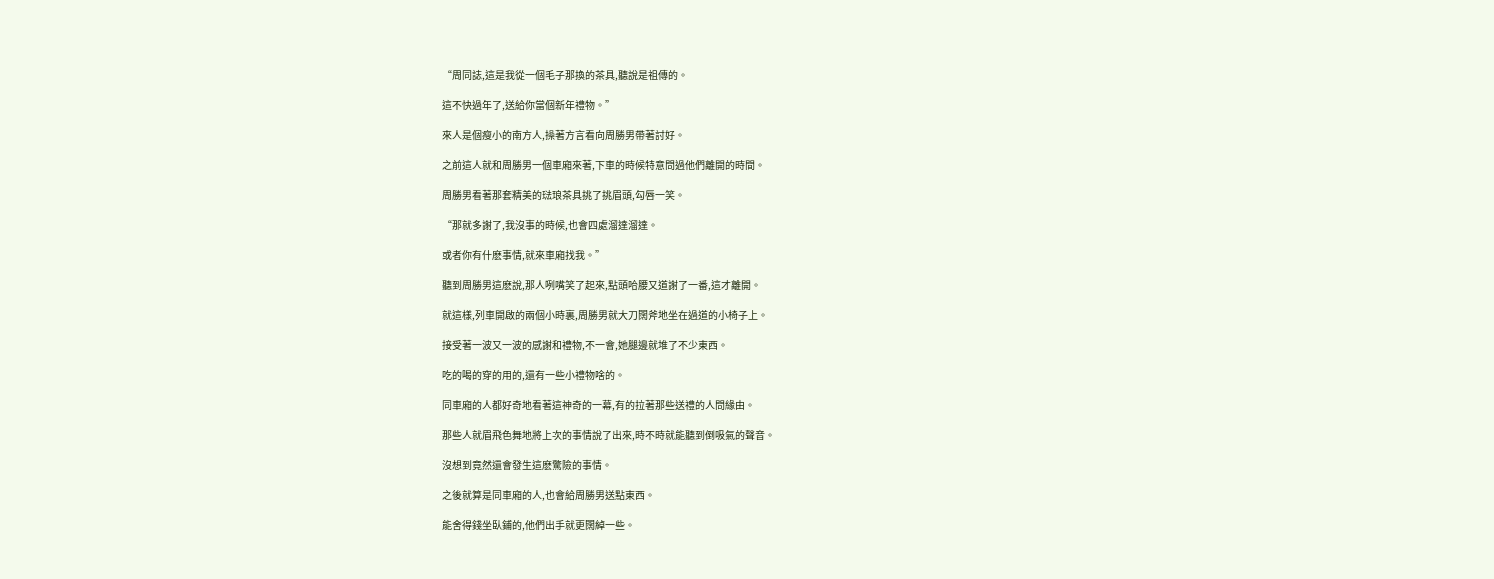“周同誌,這是我從一個毛子那換的茶具,聽說是祖傳的。

這不快過年了,送給你當個新年禮物。”

來人是個瘦小的南方人,操著方言看向周勝男帶著討好。

之前這人就和周勝男一個車廂來著,下車的時候特意問過他們離開的時間。

周勝男看著那套精美的琺琅茶具挑了挑眉頭,勾唇一笑。

“那就多謝了,我沒事的時候,也會四處溜達溜達。

或者你有什麽事情,就來車廂找我。”

聽到周勝男這麽說,那人咧嘴笑了起來,點頭哈腰又道謝了一番,這才離開。

就這樣,列車開啟的兩個小時裏,周勝男就大刀闊斧地坐在過道的小椅子上。

接受著一波又一波的感謝和禮物,不一會,她腿邊就堆了不少東西。

吃的喝的穿的用的,還有一些小禮物啥的。

同車廂的人都好奇地看著這神奇的一幕,有的拉著那些送禮的人問緣由。

那些人就眉飛色舞地將上次的事情說了出來,時不時就能聽到倒吸氣的聲音。

沒想到竟然還會發生這麽驚險的事情。

之後就算是同車廂的人,也會給周勝男送點東西。

能舍得錢坐臥鋪的,他們出手就更闊綽一些。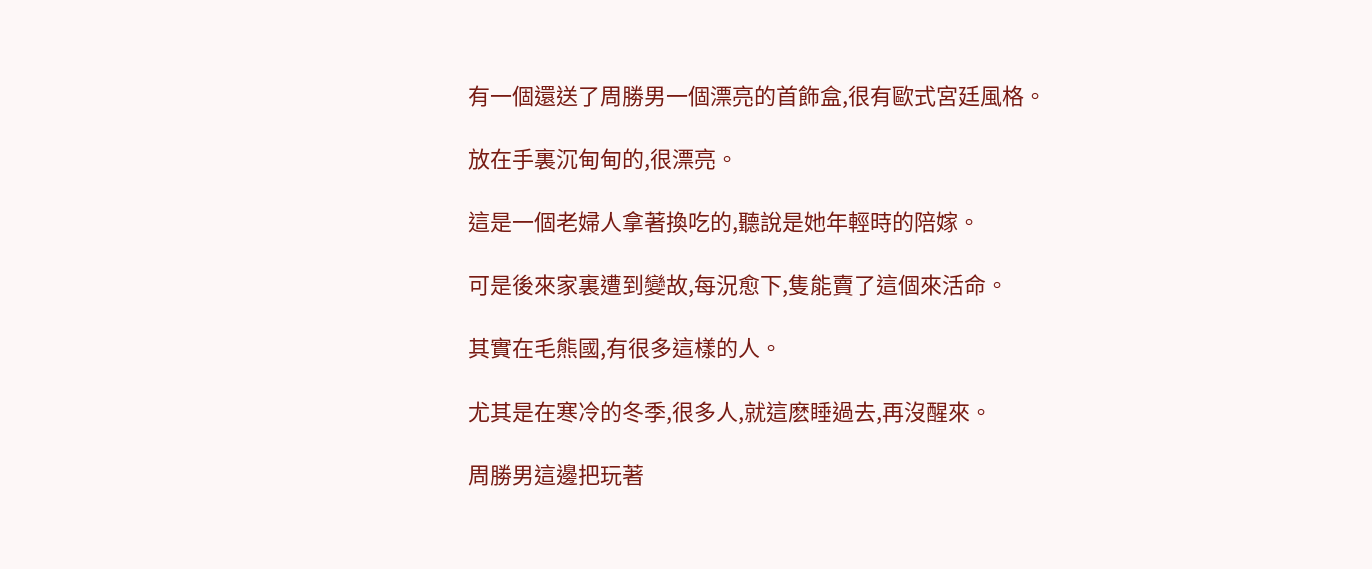有一個還送了周勝男一個漂亮的首飾盒,很有歐式宮廷風格。

放在手裏沉甸甸的,很漂亮。

這是一個老婦人拿著換吃的,聽說是她年輕時的陪嫁。

可是後來家裏遭到變故,每況愈下,隻能賣了這個來活命。

其實在毛熊國,有很多這樣的人。

尤其是在寒冷的冬季,很多人,就這麽睡過去,再沒醒來。

周勝男這邊把玩著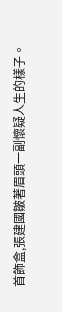首飾盒,張建國皺著眉頭一副懷疑人生的樣子。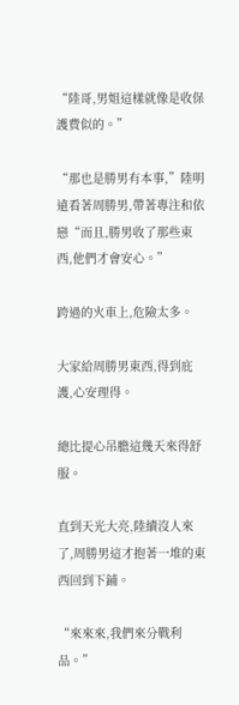“陸哥,男姐這樣就像是收保護費似的。”

“那也是勝男有本事,”陸明遠看著周勝男,帶著專注和依戀“而且,勝男收了那些東西,他們才會安心。”

跨過的火車上,危險太多。

大家給周勝男東西,得到庇護,心安理得。

總比提心吊膽這幾天來得舒服。

直到天光大亮,陸續沒人來了,周勝男這才抱著一堆的東西回到下鋪。

“來來來,我們來分戰利品。”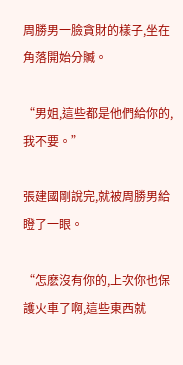周勝男一臉貪財的樣子,坐在角落開始分贓。

“男姐,這些都是他們給你的,我不要。”

張建國剛說完,就被周勝男給瞪了一眼。

“怎麽沒有你的,上次你也保護火車了啊,這些東西就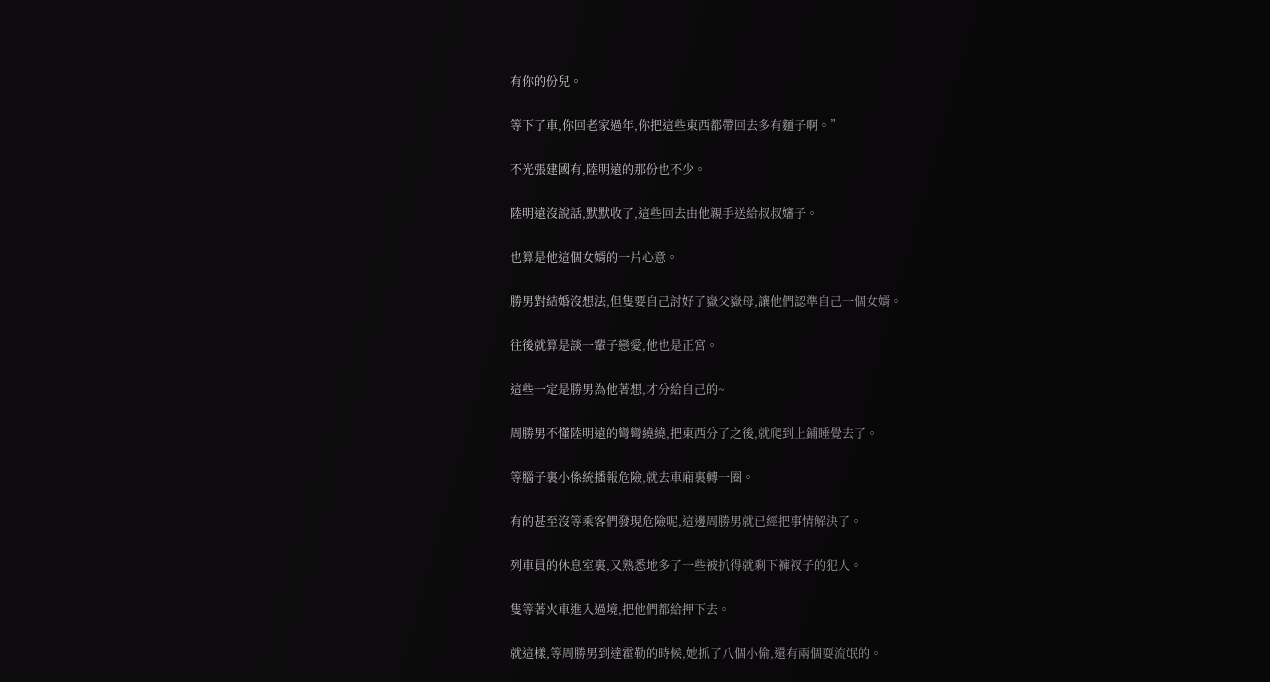有你的份兒。

等下了車,你回老家過年,你把這些東西都帶回去多有麵子啊。”

不光張建國有,陸明遠的那份也不少。

陸明遠沒說話,默默收了,這些回去由他親手送給叔叔嬸子。

也算是他這個女婿的一片心意。

勝男對結婚沒想法,但隻要自己討好了嶽父嶽母,讓他們認準自己一個女婿。

往後就算是談一輩子戀愛,他也是正宮。

這些一定是勝男為他著想,才分給自己的~

周勝男不懂陸明遠的彎彎繞繞,把東西分了之後,就爬到上鋪睡覺去了。

等腦子裏小係統播報危險,就去車廂裏轉一圈。

有的甚至沒等乘客們發現危險呢,這邊周勝男就已經把事情解決了。

列車員的休息室裏,又熟悉地多了一些被扒得就剩下褲衩子的犯人。

隻等著火車進入過境,把他們都給押下去。

就這樣,等周勝男到達霍勒的時候,她抓了八個小偷,還有兩個耍流氓的。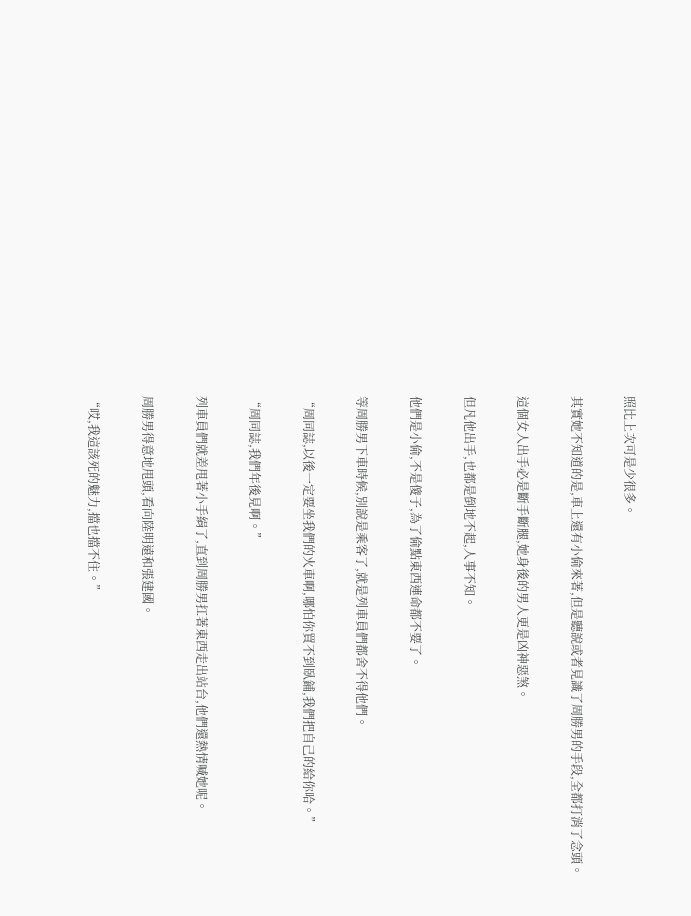照比上次可是少很多。

其實她不知道的是,車上還有小偷來著,但是聽說或者見識了周勝男的手段,全都打消了念頭。

這個女人出手必是斷手斷腿,她身後的男人更是凶神惡煞。

但凡他出手,也都是倒地不起,人事不知。

他們是小偷,不是傻子,為了偷點東西連命都不要了。

等周勝男下車時候,別說是乘客了,就是列車員們都舍不得他們。

“周同誌,以後一定要坐我們的火車啊,哪怕你買不到臥鋪,我們把自己的給你哈。”

“周同誌,我們年後見啊。”

列車員們就差甩著小手絹了,直到周勝男扛著東西走出站台,他們還熱情喊她呢。

周勝男得意地甩頭,看向陸明遠和張建國。

“哎,我這該死的魅力,擋也擋不住。”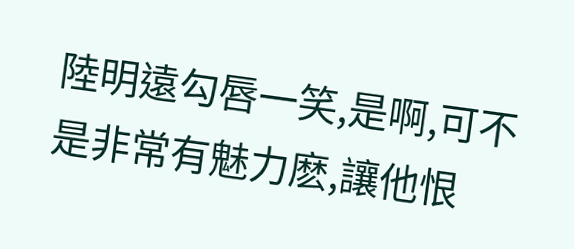陸明遠勾唇一笑,是啊,可不是非常有魅力麽,讓他恨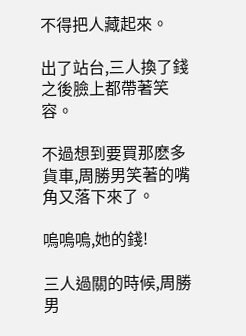不得把人藏起來。

出了站台,三人換了錢之後臉上都帶著笑容。

不過想到要買那麽多貨車,周勝男笑著的嘴角又落下來了。

嗚嗚嗚,她的錢!

三人過關的時候,周勝男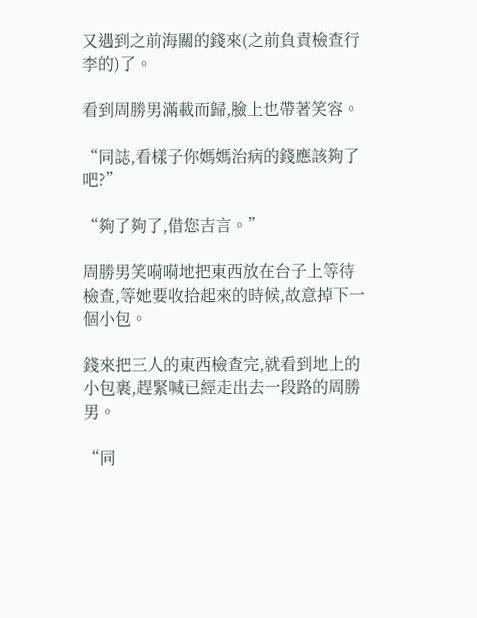又遇到之前海關的錢來(之前負責檢查行李的)了。

看到周勝男滿載而歸,臉上也帶著笑容。

“同誌,看樣子你媽媽治病的錢應該夠了吧?”

“夠了夠了,借您吉言。”

周勝男笑嗬嗬地把東西放在台子上等待檢查,等她要收拾起來的時候,故意掉下一個小包。

錢來把三人的東西檢查完,就看到地上的小包裹,趕緊喊已經走出去一段路的周勝男。

“同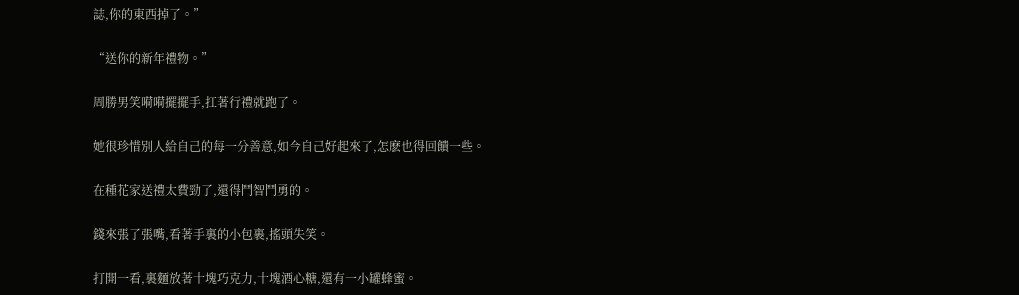誌,你的東西掉了。”

“送你的新年禮物。”

周勝男笑嗬嗬擺擺手,扛著行禮就跑了。

她很珍惜別人給自己的每一分善意,如今自己好起來了,怎麽也得回饋一些。

在種花家送禮太費勁了,還得鬥智鬥勇的。

錢來張了張嘴,看著手裏的小包裹,搖頭失笑。

打開一看,裏麵放著十塊巧克力,十塊酒心糖,還有一小罐蜂蜜。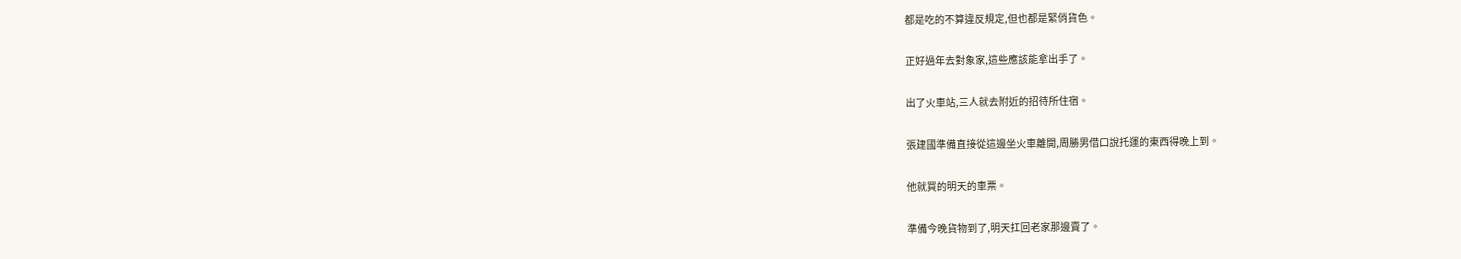都是吃的不算違反規定,但也都是緊俏貨色。

正好過年去對象家,這些應該能拿出手了。

出了火車站,三人就去附近的招待所住宿。

張建國準備直接從這邊坐火車離開,周勝男借口說托運的東西得晚上到。

他就買的明天的車票。

準備今晚貨物到了,明天扛回老家那邊賣了。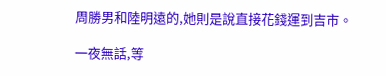周勝男和陸明遠的,她則是說直接花錢運到吉市。

一夜無話,等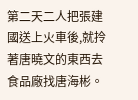第二天二人把張建國送上火車後,就拎著唐曉文的東西去食品廠找唐海彬。